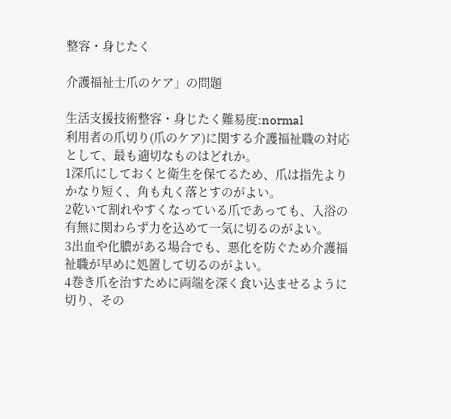整容・身じたく

介護福祉士爪のケア」の問題

生活支援技術整容・身じたく難易度:normal
利用者の爪切り(爪のケア)に関する介護福祉職の対応として、最も適切なものはどれか。
1深爪にしておくと衛生を保てるため、爪は指先よりかなり短く、角も丸く落とすのがよい。
2乾いて割れやすくなっている爪であっても、入浴の有無に関わらず力を込めて一気に切るのがよい。
3出血や化膿がある場合でも、悪化を防ぐため介護福祉職が早めに処置して切るのがよい。
4巻き爪を治すために両端を深く食い込ませるように切り、その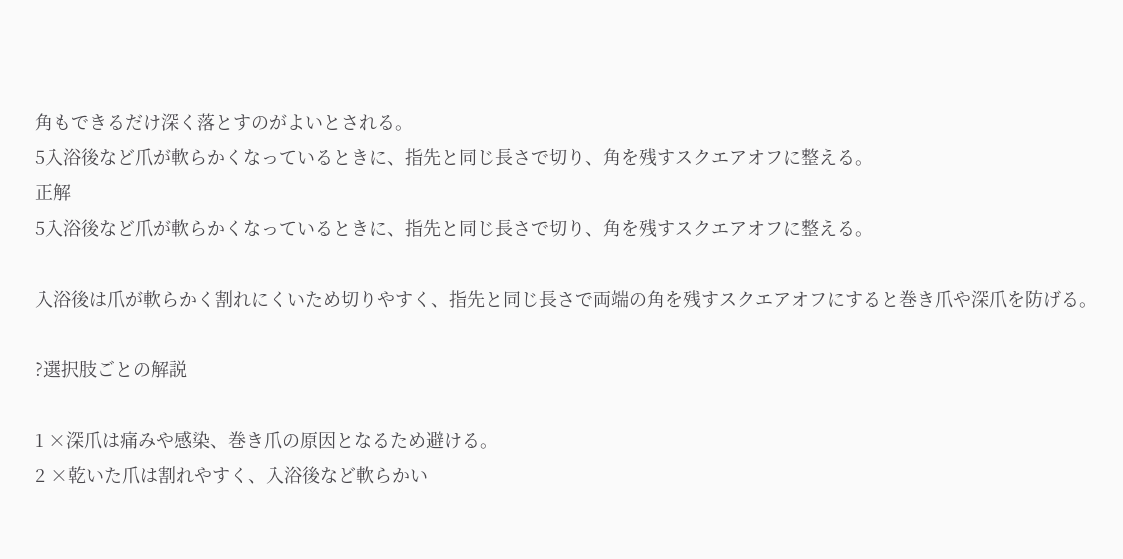角もできるだけ深く落とすのがよいとされる。
5入浴後など爪が軟らかくなっているときに、指先と同じ長さで切り、角を残すスクエアオフに整える。
正解
5入浴後など爪が軟らかくなっているときに、指先と同じ長さで切り、角を残すスクエアオフに整える。

入浴後は爪が軟らかく割れにくいため切りやすく、指先と同じ長さで両端の角を残すスクエアオフにすると巻き爪や深爪を防げる。

?選択肢ごとの解説

1 ×深爪は痛みや感染、巻き爪の原因となるため避ける。
2 ×乾いた爪は割れやすく、入浴後など軟らかい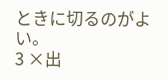ときに切るのがよい。
3 ×出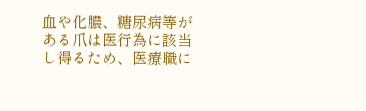血や化膿、糖尿病等がある爪は医行為に該当し得るため、医療職に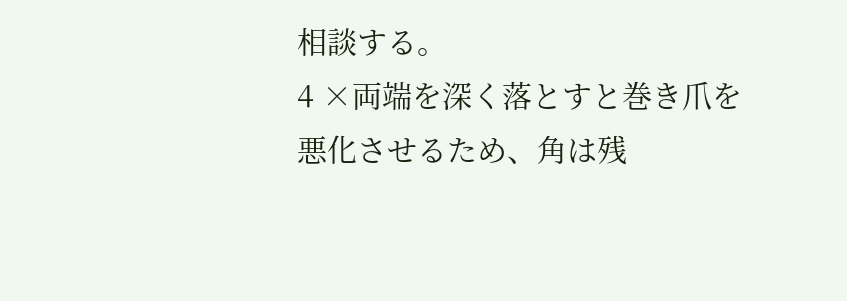相談する。
4 ×両端を深く落とすと巻き爪を悪化させるため、角は残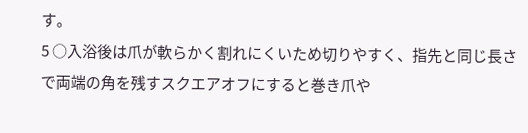す。
5 ○入浴後は爪が軟らかく割れにくいため切りやすく、指先と同じ長さで両端の角を残すスクエアオフにすると巻き爪や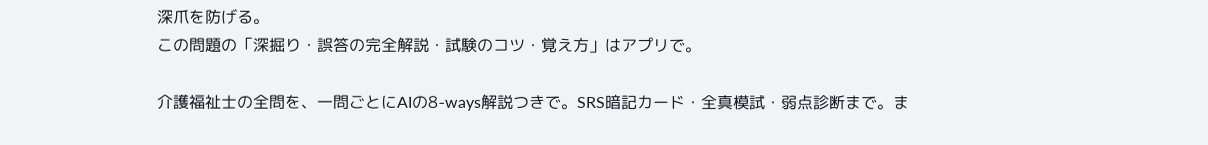深爪を防げる。
この問題の「深掘り・誤答の完全解説・試験のコツ・覚え方」はアプリで。

介護福祉士の全問を、一問ごとにAIの8-ways解説つきで。SRS暗記カード・全真模試・弱点診断まで。ま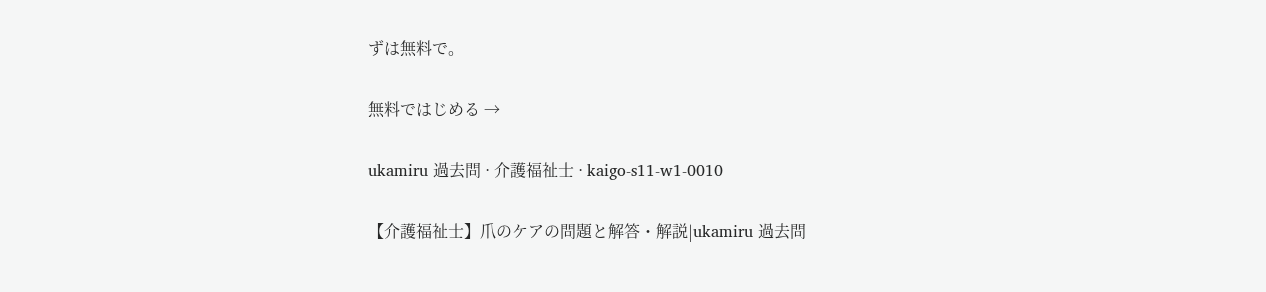ずは無料で。

無料ではじめる →

ukamiru 過去問 · 介護福祉士 · kaigo-s11-w1-0010

【介護福祉士】爪のケアの問題と解答・解説|ukamiru 過去問